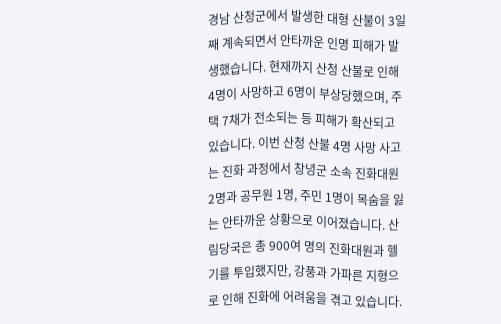경남 산청군에서 발생한 대형 산불이 3일째 계속되면서 안타까운 인명 피해가 발생했습니다. 현재까지 산청 산불로 인해 4명이 사망하고 6명이 부상당했으며, 주택 7채가 전소되는 등 피해가 확산되고 있습니다. 이번 산청 산불 4명 사망 사고는 진화 과정에서 창녕군 소속 진화대원 2명과 공무원 1명, 주민 1명이 목숨을 잃는 안타까운 상황으로 이어졌습니다. 산림당국은 총 900여 명의 진화대원과 헬기를 투입했지만, 강풍과 가파른 지형으로 인해 진화에 어려움을 겪고 있습니다.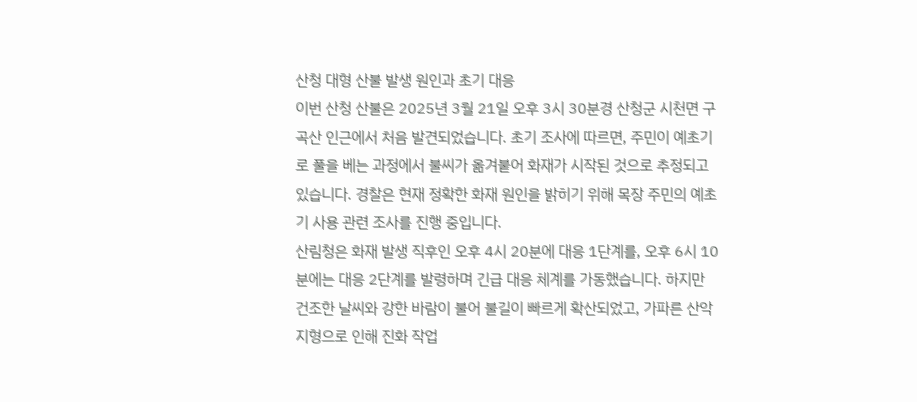산청 대형 산불 발생 원인과 초기 대응
이번 산청 산불은 2025년 3월 21일 오후 3시 30분경 산청군 시천면 구곡산 인근에서 처음 발견되었습니다. 초기 조사에 따르면, 주민이 예초기로 풀을 베는 과정에서 불씨가 옮겨붙어 화재가 시작된 것으로 추정되고 있습니다. 경찰은 현재 정확한 화재 원인을 밝히기 위해 목장 주민의 예초기 사용 관련 조사를 진행 중입니다.
산림청은 화재 발생 직후인 오후 4시 20분에 대응 1단계를, 오후 6시 10분에는 대응 2단계를 발령하며 긴급 대응 체계를 가동했습니다. 하지만 건조한 날씨와 강한 바람이 불어 불길이 빠르게 확산되었고, 가파른 산악 지형으로 인해 진화 작업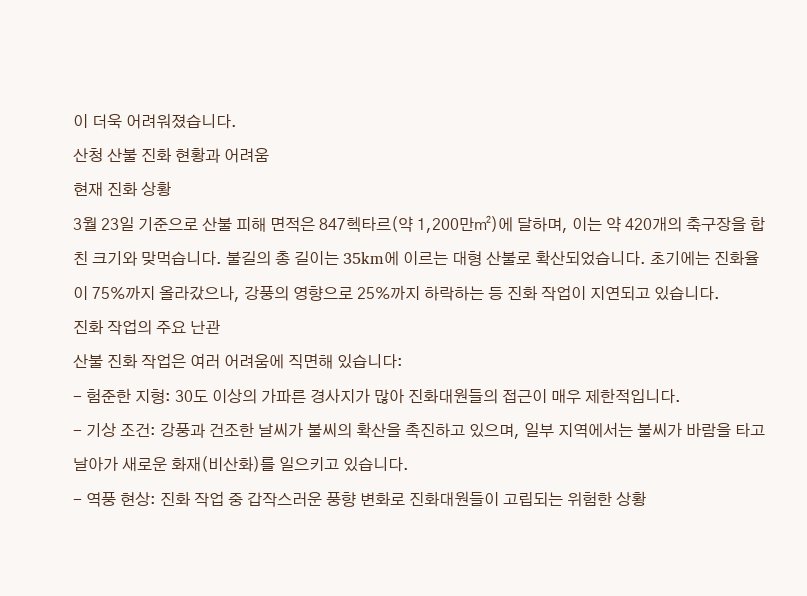이 더욱 어려워졌습니다.
산청 산불 진화 현황과 어려움
현재 진화 상황
3월 23일 기준으로 산불 피해 면적은 847헥타르(약 1,200만㎡)에 달하며, 이는 약 420개의 축구장을 합친 크기와 맞먹습니다. 불길의 총 길이는 35km에 이르는 대형 산불로 확산되었습니다. 초기에는 진화율이 75%까지 올라갔으나, 강풍의 영향으로 25%까지 하락하는 등 진화 작업이 지연되고 있습니다.
진화 작업의 주요 난관
산불 진화 작업은 여러 어려움에 직면해 있습니다:
- 험준한 지형: 30도 이상의 가파른 경사지가 많아 진화대원들의 접근이 매우 제한적입니다.
- 기상 조건: 강풍과 건조한 날씨가 불씨의 확산을 촉진하고 있으며, 일부 지역에서는 불씨가 바람을 타고 날아가 새로운 화재(비산화)를 일으키고 있습니다.
- 역풍 현상: 진화 작업 중 갑작스러운 풍향 변화로 진화대원들이 고립되는 위험한 상황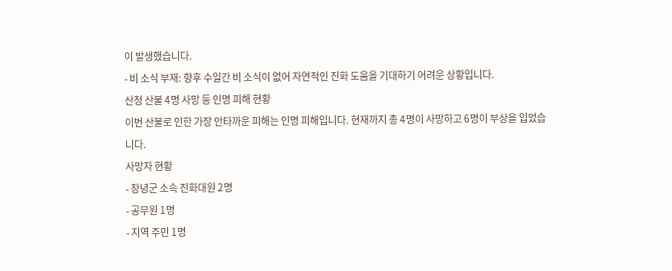이 발생했습니다.
- 비 소식 부재: 향후 수일간 비 소식이 없어 자연적인 진화 도움을 기대하기 어려운 상황입니다.
산청 산불 4명 사망 등 인명 피해 현황
이번 산불로 인한 가장 안타까운 피해는 인명 피해입니다. 현재까지 총 4명이 사망하고 6명이 부상을 입었습니다.
사망자 현황
- 창녕군 소속 진화대원 2명
- 공무원 1명
- 지역 주민 1명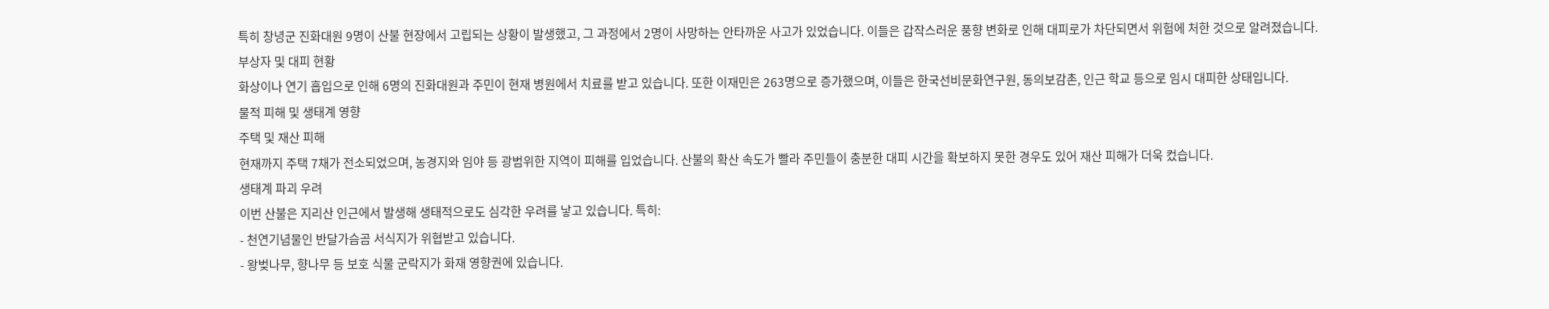특히 창녕군 진화대원 9명이 산불 현장에서 고립되는 상황이 발생했고, 그 과정에서 2명이 사망하는 안타까운 사고가 있었습니다. 이들은 갑작스러운 풍향 변화로 인해 대피로가 차단되면서 위험에 처한 것으로 알려졌습니다.
부상자 및 대피 현황
화상이나 연기 흡입으로 인해 6명의 진화대원과 주민이 현재 병원에서 치료를 받고 있습니다. 또한 이재민은 263명으로 증가했으며, 이들은 한국선비문화연구원, 동의보감촌, 인근 학교 등으로 임시 대피한 상태입니다.
물적 피해 및 생태계 영향
주택 및 재산 피해
현재까지 주택 7채가 전소되었으며, 농경지와 임야 등 광범위한 지역이 피해를 입었습니다. 산불의 확산 속도가 빨라 주민들이 충분한 대피 시간을 확보하지 못한 경우도 있어 재산 피해가 더욱 컸습니다.
생태계 파괴 우려
이번 산불은 지리산 인근에서 발생해 생태적으로도 심각한 우려를 낳고 있습니다. 특히:
- 천연기념물인 반달가슴곰 서식지가 위협받고 있습니다.
- 왕벚나무, 향나무 등 보호 식물 군락지가 화재 영향권에 있습니다.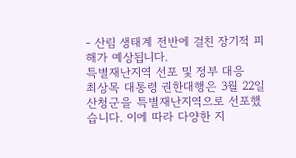- 산림 생태계 전반에 걸친 장기적 피해가 예상됩니다.
특별재난지역 선포 및 정부 대응
최상목 대통령 권한대행은 3월 22일 산청군을 특별재난지역으로 선포했습니다. 이에 따라 다양한 지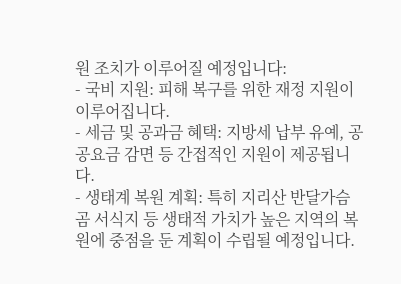원 조치가 이루어질 예정입니다:
- 국비 지원: 피해 복구를 위한 재정 지원이 이루어집니다.
- 세금 및 공과금 혜택: 지방세 납부 유예, 공공요금 감면 등 간접적인 지원이 제공됩니다.
- 생태계 복원 계획: 특히 지리산 반달가슴곰 서식지 등 생태적 가치가 높은 지역의 복원에 중점을 둔 계획이 수립될 예정입니다.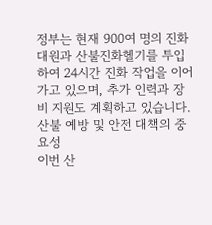정부는 현재 900여 명의 진화대원과 산불진화헬기를 투입하여 24시간 진화 작업을 이어가고 있으며, 추가 인력과 장비 지원도 계획하고 있습니다.
산불 예방 및 안전 대책의 중요성
이번 산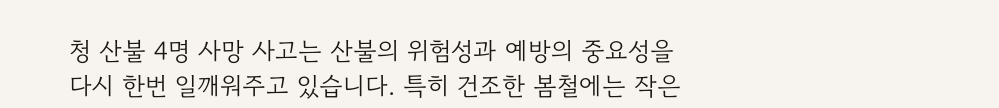청 산불 4명 사망 사고는 산불의 위험성과 예방의 중요성을 다시 한번 일깨워주고 있습니다. 특히 건조한 봄철에는 작은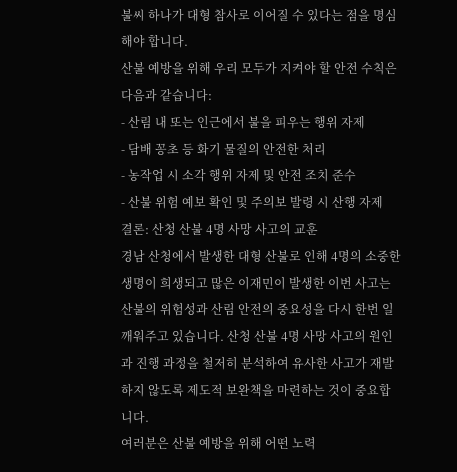불씨 하나가 대형 참사로 이어질 수 있다는 점을 명심해야 합니다.
산불 예방을 위해 우리 모두가 지켜야 할 안전 수칙은 다음과 같습니다:
- 산림 내 또는 인근에서 불을 피우는 행위 자제
- 담배 꽁초 등 화기 물질의 안전한 처리
- 농작업 시 소각 행위 자제 및 안전 조치 준수
- 산불 위험 예보 확인 및 주의보 발령 시 산행 자제
결론: 산청 산불 4명 사망 사고의 교훈
경남 산청에서 발생한 대형 산불로 인해 4명의 소중한 생명이 희생되고 많은 이재민이 발생한 이번 사고는 산불의 위험성과 산림 안전의 중요성을 다시 한번 일깨워주고 있습니다. 산청 산불 4명 사망 사고의 원인과 진행 과정을 철저히 분석하여 유사한 사고가 재발하지 않도록 제도적 보완책을 마련하는 것이 중요합니다.
여러분은 산불 예방을 위해 어떤 노력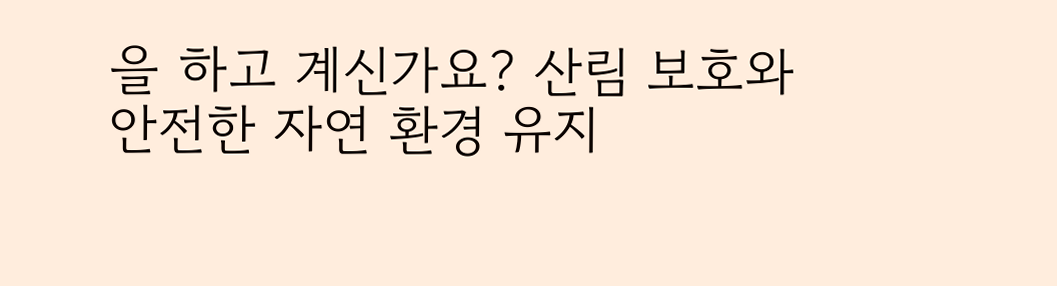을 하고 계신가요? 산림 보호와 안전한 자연 환경 유지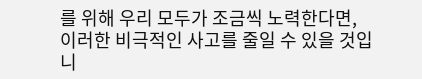를 위해 우리 모두가 조금씩 노력한다면, 이러한 비극적인 사고를 줄일 수 있을 것입니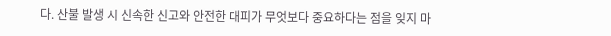다. 산불 발생 시 신속한 신고와 안전한 대피가 무엇보다 중요하다는 점을 잊지 마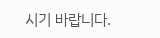시기 바랍니다.